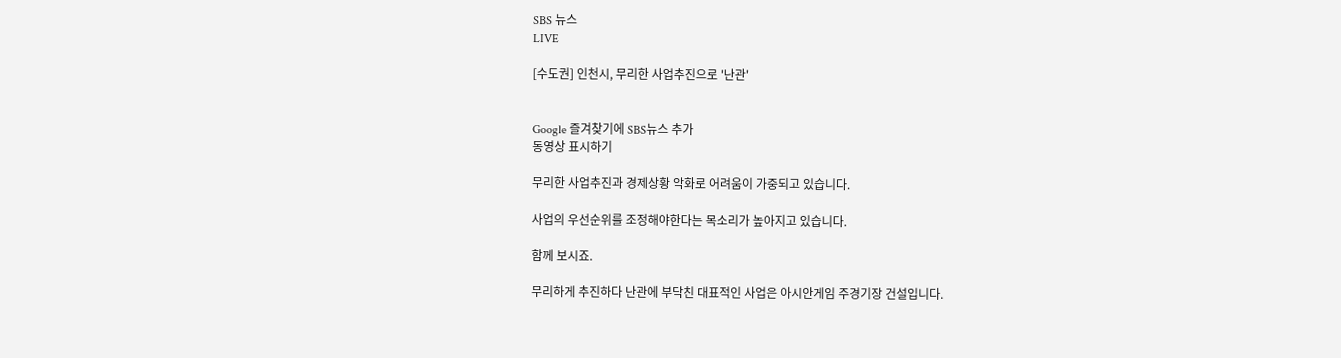SBS 뉴스
LIVE

[수도권] 인천시, 무리한 사업추진으로 '난관'


Google 즐겨찾기에 SBS뉴스 추가
동영상 표시하기

무리한 사업추진과 경제상황 악화로 어려움이 가중되고 있습니다.

사업의 우선순위를 조정해야한다는 목소리가 높아지고 있습니다.

함께 보시죠.

무리하게 추진하다 난관에 부닥친 대표적인 사업은 아시안게임 주경기장 건설입니다.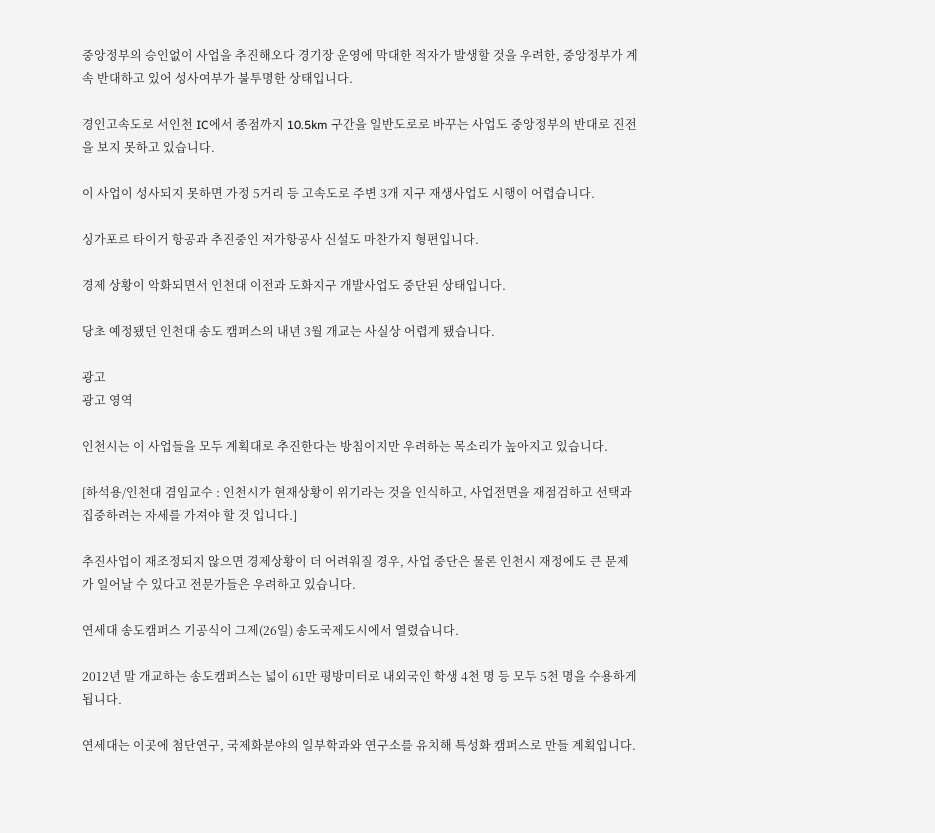중앙정부의 승인없이 사업을 추진해오다 경기장 운영에 막대한 적자가 발생할 것을 우려한, 중앙정부가 계속 반대하고 있어 성사여부가 불투명한 상태입니다.

경인고속도로 서인천 IC에서 종점까지 10.5km 구간을 일반도로로 바꾸는 사업도 중앙정부의 반대로 진전을 보지 못하고 있습니다.

이 사업이 성사되지 못하면 가정 5거리 등 고속도로 주변 3개 지구 재생사업도 시행이 어렵습니다.

싱가포르 타이거 항공과 추진중인 저가항공사 신설도 마찬가지 형편입니다.

경제 상황이 악화되면서 인천대 이전과 도화지구 개발사업도 중단된 상태입니다.

당초 예정됐던 인천대 송도 캠퍼스의 내년 3월 개교는 사실상 어렵게 됐습니다.

광고
광고 영역

인천시는 이 사업들을 모두 계획대로 추진한다는 방침이지만 우려하는 목소리가 높아지고 있습니다.

[하석용/인천대 겸임교수 : 인천시가 현재상황이 위기라는 것을 인식하고, 사업전면을 재점검하고 선택과 집중하려는 자세를 가져야 할 것 입니다.]

추진사업이 재조정되지 않으면 경제상황이 더 어려워질 경우, 사업 중단은 물론 인천시 재정에도 큰 문제가 일어날 수 있다고 전문가들은 우려하고 있습니다.

연세대 송도캠퍼스 기공식이 그제(26일) 송도국제도시에서 열렸습니다.

2012년 말 개교하는 송도캠퍼스는 넓이 61만 평방미터로 내외국인 학생 4천 명 등 모두 5천 명을 수용하게 됩니다.

연세대는 이곳에 첨단연구, 국제화분야의 일부학과와 연구소를 유치해 특성화 캠퍼스로 만들 계획입니다.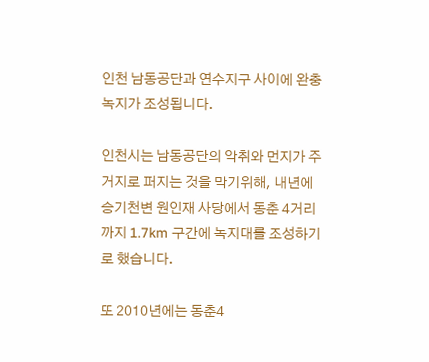인천 남동공단과 연수지구 사이에 완충 녹지가 조성됩니다.

인천시는 남동공단의 악취와 먼지가 주거지로 퍼지는 것을 막기위해, 내년에 승기천변 원인재 사당에서 동춘 4거리까지 1.7km 구간에 녹지대를 조성하기로 했습니다.

또 2010년에는 동춘4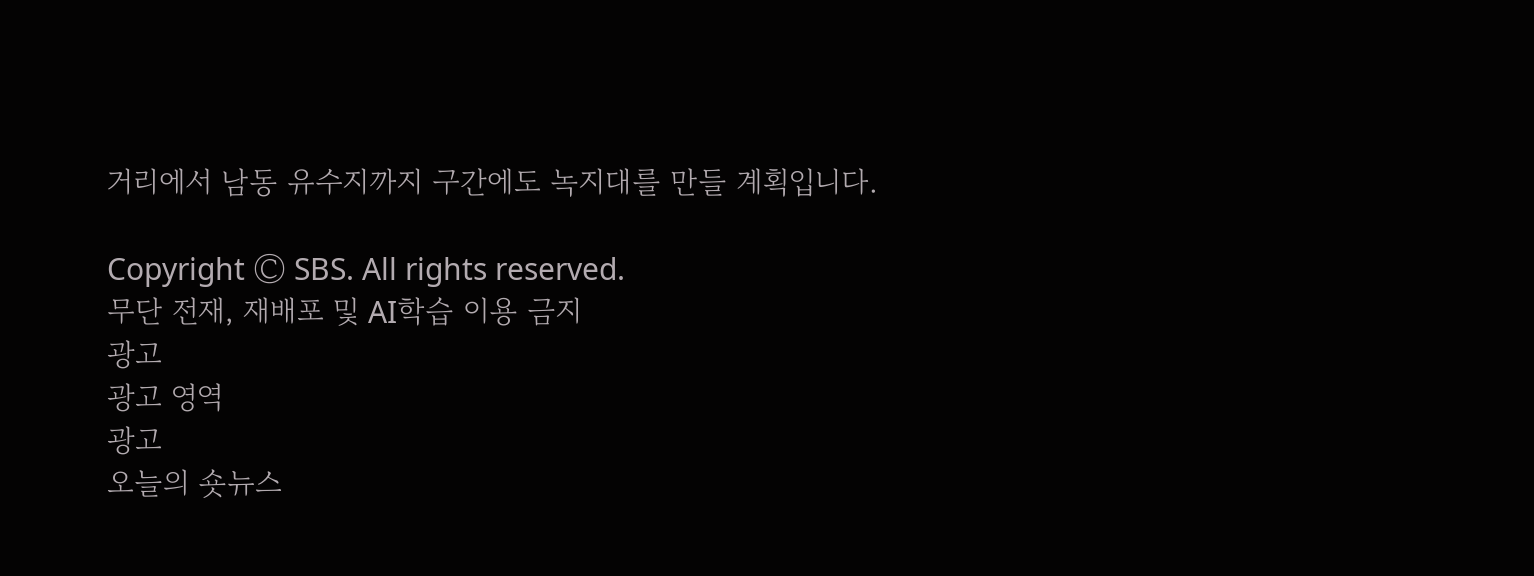거리에서 남동 유수지까지 구간에도 녹지대를 만들 계획입니다.

Copyright Ⓒ SBS. All rights reserved.
무단 전재, 재배포 및 AI학습 이용 금지
광고
광고 영역
광고
오늘의 숏뉴스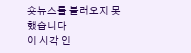숏뉴스를 불러오지 못했습니다
이 시각 인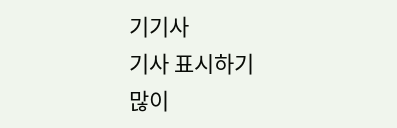기기사
기사 표시하기
많이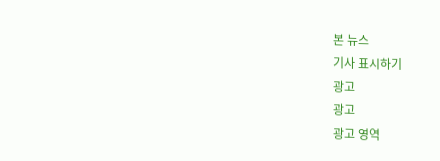본 뉴스
기사 표시하기
광고
광고
광고 영역